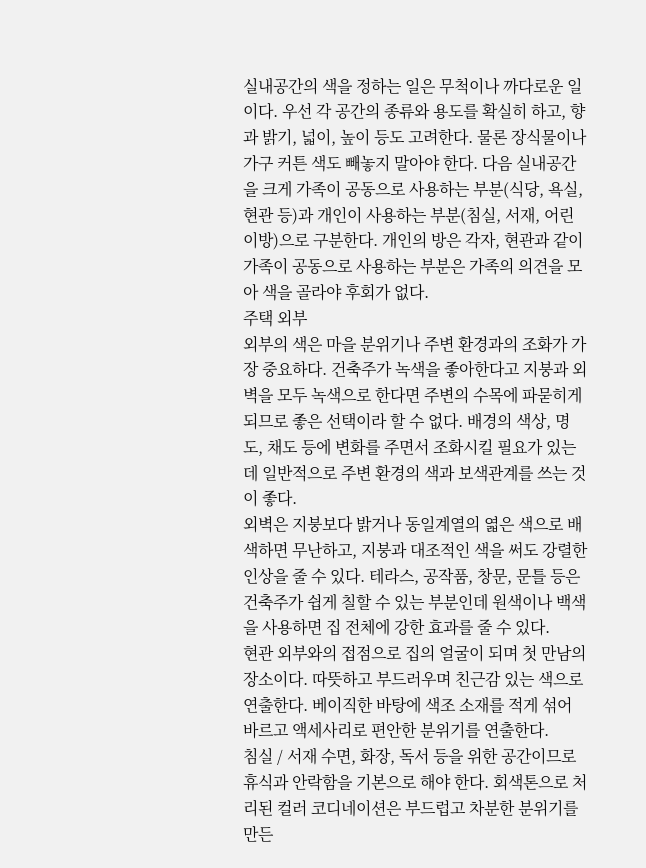실내공간의 색을 정하는 일은 무척이나 까다로운 일이다. 우선 각 공간의 종류와 용도를 확실히 하고, 향과 밝기, 넓이, 높이 등도 고려한다. 물론 장식물이나 가구 커튼 색도 빼놓지 말아야 한다. 다음 실내공간을 크게 가족이 공동으로 사용하는 부분(식당, 욕실, 현관 등)과 개인이 사용하는 부분(침실, 서재, 어린이방)으로 구분한다. 개인의 방은 각자, 현관과 같이 가족이 공동으로 사용하는 부분은 가족의 의견을 모아 색을 골라야 후회가 없다.
주택 외부
외부의 색은 마을 분위기나 주변 환경과의 조화가 가장 중요하다. 건축주가 녹색을 좋아한다고 지붕과 외벽을 모두 녹색으로 한다면 주변의 수목에 파묻히게 되므로 좋은 선택이라 할 수 없다. 배경의 색상, 명도, 채도 등에 변화를 주면서 조화시킬 필요가 있는데 일반적으로 주변 환경의 색과 보색관계를 쓰는 것이 좋다.
외벽은 지붕보다 밝거나 동일계열의 엷은 색으로 배색하면 무난하고, 지붕과 대조적인 색을 써도 강렬한 인상을 줄 수 있다. 테라스, 공작품, 창문, 문틀 등은 건축주가 쉽게 칠할 수 있는 부분인데 원색이나 백색을 사용하면 집 전체에 강한 효과를 줄 수 있다.
현관 외부와의 접점으로 집의 얼굴이 되며 첫 만남의 장소이다. 따뜻하고 부드러우며 친근감 있는 색으로 연출한다. 베이직한 바탕에 색조 소재를 적게 섞어 바르고 액세사리로 편안한 분위기를 연출한다.
침실 / 서재 수면, 화장, 독서 등을 위한 공간이므로 휴식과 안락함을 기본으로 해야 한다. 회색톤으로 처리된 컬러 코디네이션은 부드럽고 차분한 분위기를 만든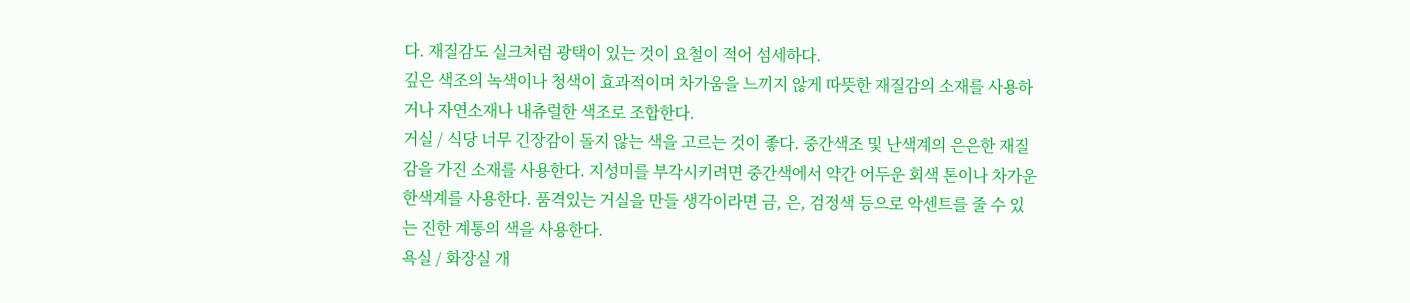다. 재질감도 실크처럼 광택이 있는 것이 요철이 적어 섬세하다.
깊은 색조의 녹색이나 청색이 효과적이며 차가움을 느끼지 않게 따뜻한 재질감의 소재를 사용하거나 자연소재나 내츄럴한 색조로 조합한다.
거실 / 식당 너무 긴장감이 돌지 않는 색을 고르는 것이 좋다. 중간색조 및 난색계의 은은한 재질감을 가진 소재를 사용한다. 지성미를 부각시키려면 중간색에서 약간 어두운 회색 톤이나 차가운 한색계를 사용한다. 품격있는 거실을 만들 생각이라면 금, 은, 검정색 등으로 악센트를 줄 수 있는 진한 계통의 색을 사용한다.
욕실 / 화장실 개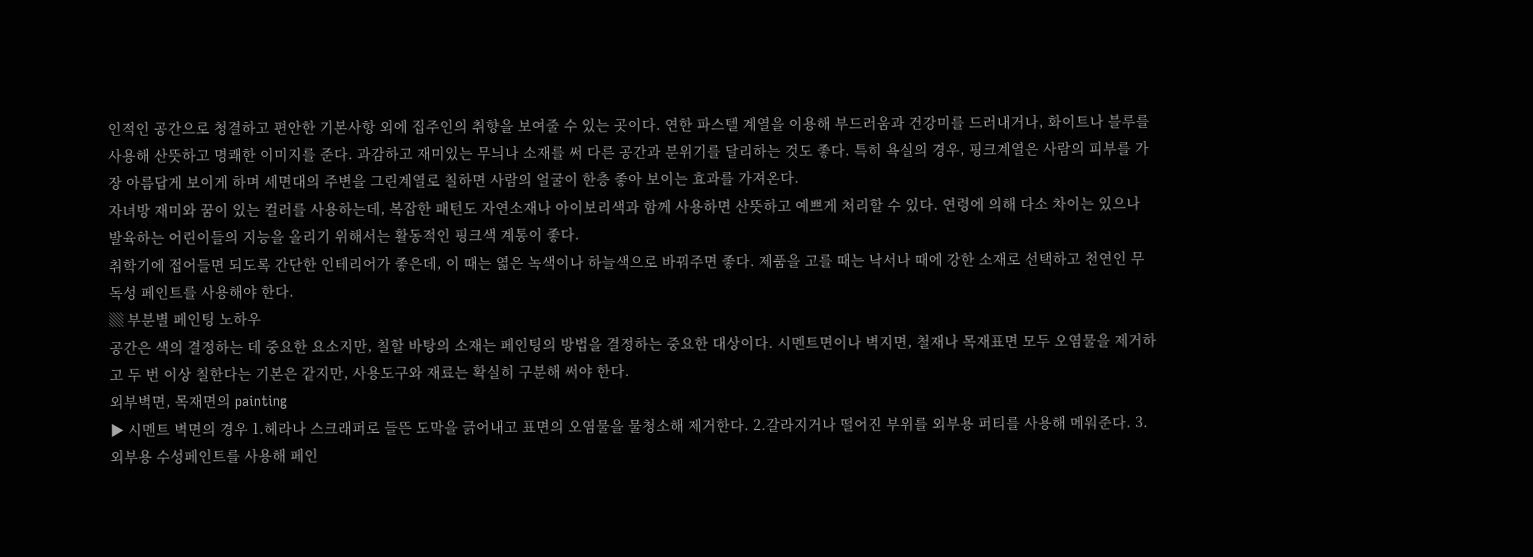인적인 공간으로 청결하고 편안한 기본사항 외에 집주인의 취향을 보여줄 수 있는 곳이다. 연한 파스텔 계열을 이용해 부드러움과 건강미를 드러내거나, 화이트나 블루를 사용해 산뜻하고 명쾌한 이미지를 준다. 과감하고 재미있는 무늬나 소재를 써 다른 공간과 분위기를 달리하는 것도 좋다. 특히 욕실의 경우, 핑크계열은 사람의 피부를 가장 아름답게 보이게 하며 세면대의 주변을 그린계열로 칠하면 사람의 얼굴이 한층 좋아 보이는 효과를 가져온다.
자녀방 재미와 꿈이 있는 컬러를 사용하는데, 복잡한 패턴도 자연소재나 아이보리색과 함께 사용하면 산뜻하고 예쁘게 처리할 수 있다. 연령에 의해 다소 차이는 있으나 발육하는 어린이들의 지능을 올리기 위해서는 활동적인 핑크색 계통이 좋다.
취학기에 접어들면 되도록 간단한 인테리어가 좋은데, 이 때는 엷은 녹색이나 하늘색으로 바꿔주면 좋다. 제품을 고를 때는 낙서나 때에 강한 소재로 선택하고 천연인 무독성 페인트를 사용해야 한다.
▒ 부분별 페인팅 노하우
공간은 색의 결정하는 데 중요한 요소지만, 칠할 바탕의 소재는 페인팅의 방법을 결정하는 중요한 대상이다. 시멘트면이나 벽지면, 철재나 목재표면 모두 오염물을 제거하고 두 번 이상 칠한다는 기본은 같지만, 사용도구와 재료는 확실히 구분해 써야 한다.
외부벽면, 목재면의 painting
▶ 시멘트 벽면의 경우 1.헤라나 스크래퍼로 들뜬 도막을 긁어내고 표면의 오염물을 물청소해 제거한다. 2.갈라지거나 떨어진 부위를 외부용 퍼티를 사용해 메워준다. 3.외부용 수성페인트를 사용해 페인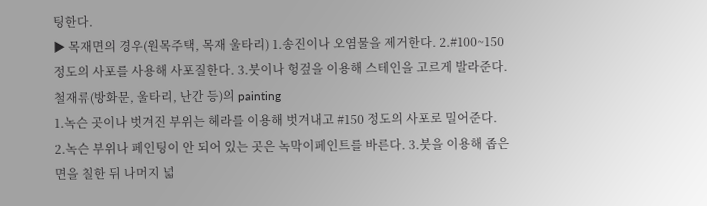팅한다.
▶ 목재면의 경우(원목주택, 목재 울타리) 1.송진이나 오염물을 제거한다. 2.#100~150 정도의 사포를 사용해 사포질한다. 3.붓이나 헝겊을 이용해 스테인을 고르게 발라준다.
철재류(방화문, 울타리, 난간 등)의 painting
1.녹슨 곳이나 벗겨진 부위는 헤라를 이용해 벗겨내고 #150 정도의 사포로 밀어준다. 2.녹슨 부위나 페인팅이 안 되어 있는 곳은 녹막이페인트를 바른다. 3.붓을 이용해 좁은 면을 칠한 뒤 나머지 넓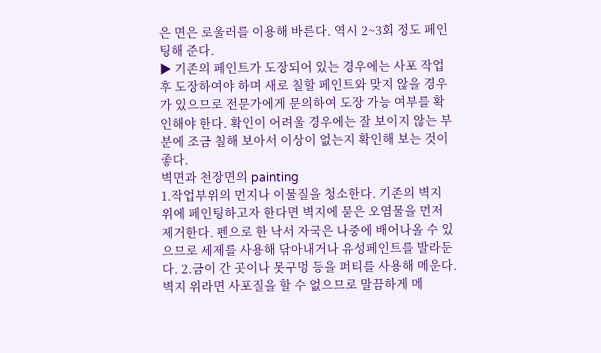은 면은 로울러를 이용해 바른다. 역시 2~3회 정도 페인팅해 준다.
▶ 기존의 페인트가 도장되어 있는 경우에는 사포 작업 후 도장하여야 하며 새로 칠할 페인트와 맞지 않을 경우가 있으므로 전문가에게 문의하여 도장 가능 여부를 확인해야 한다. 확인이 어려울 경우에는 잘 보이지 않는 부분에 조금 칠해 보아서 이상이 없는지 확인해 보는 것이 좋다.
벽면과 천장면의 painting
1.작업부위의 먼지나 이물질을 청소한다. 기존의 벽지 위에 페인팅하고자 한다면 벽지에 묻은 오염물을 먼저 제거한다. 펜으로 한 낙서 자국은 나중에 배어나올 수 있으므로 세제를 사용해 닦아내거나 유성페인트를 발라둔다. 2.금이 간 곳이나 못구멍 등을 퍼티를 사용해 메운다. 벽지 위라면 사포질을 할 수 없으므로 말끔하게 메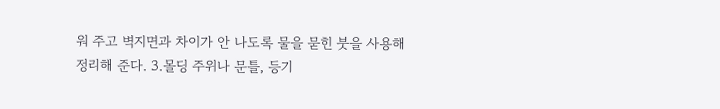워 주고 벽지면과 차이가 안 나도록 물을 묻힌 붓을 사용해 정리해 준다. 3.몰딩 주위나 문틀, 등기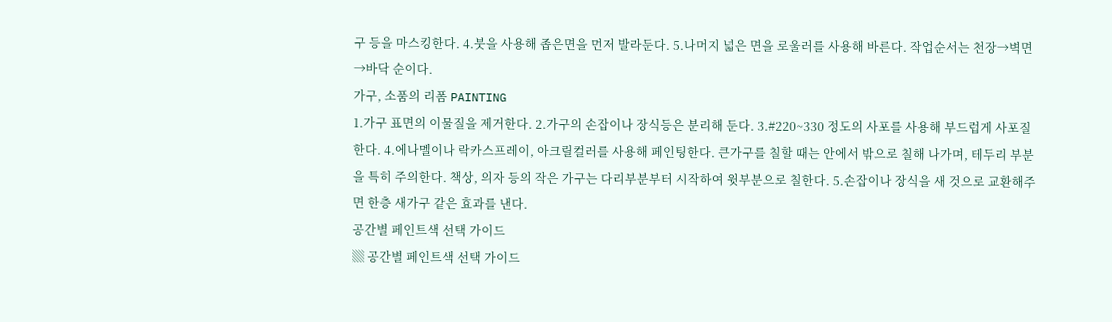구 등을 마스킹한다. 4.붓을 사용해 좁은면을 먼저 발라둔다. 5.나머지 넓은 면을 로울러를 사용해 바른다. 작업순서는 천장→벽면→바닥 순이다.
가구, 소품의 리폼 PAINTING
1.가구 표면의 이물질을 제거한다. 2.가구의 손잡이나 장식등은 분리해 둔다. 3.#220~330 정도의 사포를 사용해 부드럽게 사포질한다. 4.에나멜이나 락카스프레이, 아크릴컬러를 사용해 페인팅한다. 큰가구를 칠할 때는 안에서 밖으로 칠해 나가며, 테두리 부분을 특히 주의한다. 책상, 의자 등의 작은 가구는 다리부분부터 시작하여 윗부분으로 칠한다. 5.손잡이나 장식을 새 것으로 교환해주면 한층 새가구 같은 효과를 낸다.
공간별 페인트색 선택 가이드
▒ 공간별 페인트색 선택 가이드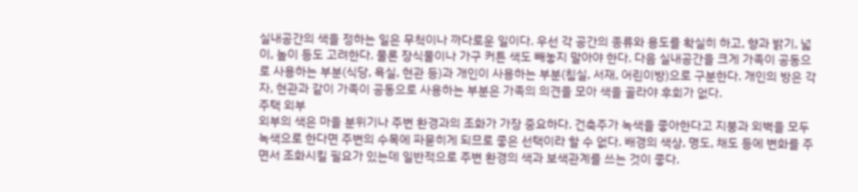실내공간의 색을 정하는 일은 무척이나 까다로운 일이다. 우선 각 공간의 종류와 용도를 확실히 하고, 향과 밝기, 넓이, 높이 등도 고려한다. 물론 장식물이나 가구 커튼 색도 빼놓지 말아야 한다. 다음 실내공간을 크게 가족이 공동으로 사용하는 부분(식당, 욕실, 현관 등)과 개인이 사용하는 부분(침실, 서재, 어린이방)으로 구분한다. 개인의 방은 각자, 현관과 같이 가족이 공동으로 사용하는 부분은 가족의 의견을 모아 색을 골라야 후회가 없다.
주택 외부
외부의 색은 마을 분위기나 주변 환경과의 조화가 가장 중요하다. 건축주가 녹색을 좋아한다고 지붕과 외벽을 모두 녹색으로 한다면 주변의 수목에 파묻히게 되므로 좋은 선택이라 할 수 없다. 배경의 색상, 명도, 채도 등에 변화를 주면서 조화시킬 필요가 있는데 일반적으로 주변 환경의 색과 보색관계를 쓰는 것이 좋다.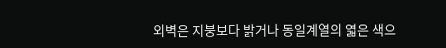외벽은 지붕보다 밝거나 동일계열의 엷은 색으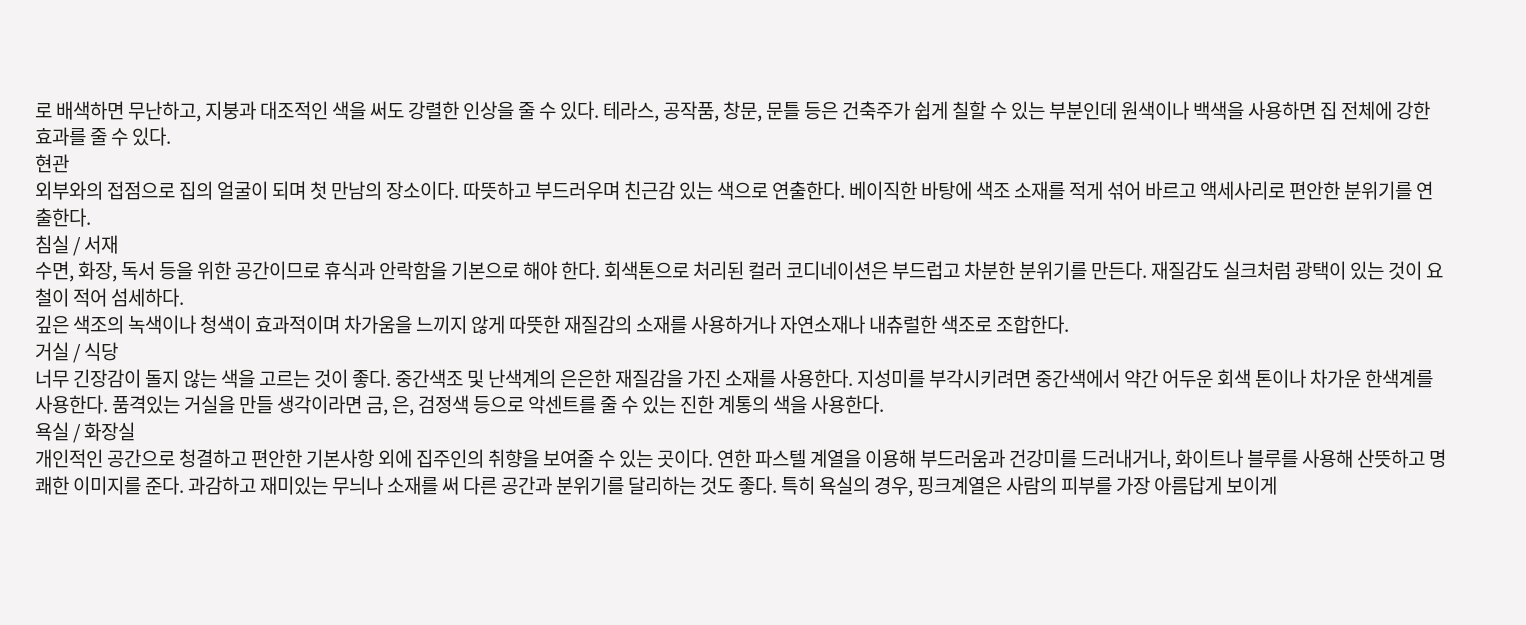로 배색하면 무난하고, 지붕과 대조적인 색을 써도 강렬한 인상을 줄 수 있다. 테라스, 공작품, 창문, 문틀 등은 건축주가 쉽게 칠할 수 있는 부분인데 원색이나 백색을 사용하면 집 전체에 강한 효과를 줄 수 있다.
현관
외부와의 접점으로 집의 얼굴이 되며 첫 만남의 장소이다. 따뜻하고 부드러우며 친근감 있는 색으로 연출한다. 베이직한 바탕에 색조 소재를 적게 섞어 바르고 액세사리로 편안한 분위기를 연출한다.
침실 / 서재
수면, 화장, 독서 등을 위한 공간이므로 휴식과 안락함을 기본으로 해야 한다. 회색톤으로 처리된 컬러 코디네이션은 부드럽고 차분한 분위기를 만든다. 재질감도 실크처럼 광택이 있는 것이 요철이 적어 섬세하다.
깊은 색조의 녹색이나 청색이 효과적이며 차가움을 느끼지 않게 따뜻한 재질감의 소재를 사용하거나 자연소재나 내츄럴한 색조로 조합한다.
거실 / 식당
너무 긴장감이 돌지 않는 색을 고르는 것이 좋다. 중간색조 및 난색계의 은은한 재질감을 가진 소재를 사용한다. 지성미를 부각시키려면 중간색에서 약간 어두운 회색 톤이나 차가운 한색계를 사용한다. 품격있는 거실을 만들 생각이라면 금, 은, 검정색 등으로 악센트를 줄 수 있는 진한 계통의 색을 사용한다.
욕실 / 화장실
개인적인 공간으로 청결하고 편안한 기본사항 외에 집주인의 취향을 보여줄 수 있는 곳이다. 연한 파스텔 계열을 이용해 부드러움과 건강미를 드러내거나, 화이트나 블루를 사용해 산뜻하고 명쾌한 이미지를 준다. 과감하고 재미있는 무늬나 소재를 써 다른 공간과 분위기를 달리하는 것도 좋다. 특히 욕실의 경우, 핑크계열은 사람의 피부를 가장 아름답게 보이게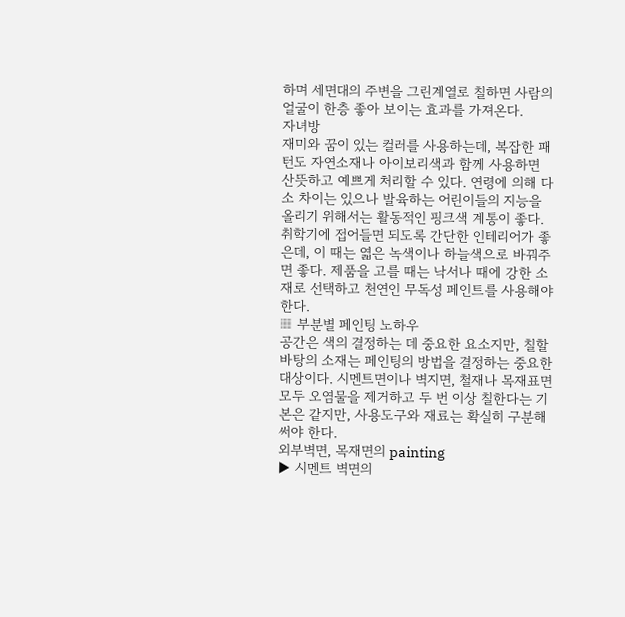하며 세면대의 주변을 그린계열로 칠하면 사람의 얼굴이 한층 좋아 보이는 효과를 가져온다.
자녀방
재미와 꿈이 있는 컬러를 사용하는데, 복잡한 패턴도 자연소재나 아이보리색과 함께 사용하면 산뜻하고 예쁘게 처리할 수 있다. 연령에 의해 다소 차이는 있으나 발육하는 어린이들의 지능을 올리기 위해서는 활동적인 핑크색 계통이 좋다.
취학기에 접어들면 되도록 간단한 인테리어가 좋은데, 이 때는 엷은 녹색이나 하늘색으로 바꿔주면 좋다. 제품을 고를 때는 낙서나 때에 강한 소재로 선택하고 천연인 무독성 페인트를 사용해야 한다.
▒ 부분별 페인팅 노하우
공간은 색의 결정하는 데 중요한 요소지만, 칠할 바탕의 소재는 페인팅의 방법을 결정하는 중요한 대상이다. 시멘트면이나 벽지면, 철재나 목재표면 모두 오염물을 제거하고 두 번 이상 칠한다는 기본은 같지만, 사용도구와 재료는 확실히 구분해 써야 한다.
외부벽면, 목재면의 painting
▶ 시멘트 벽면의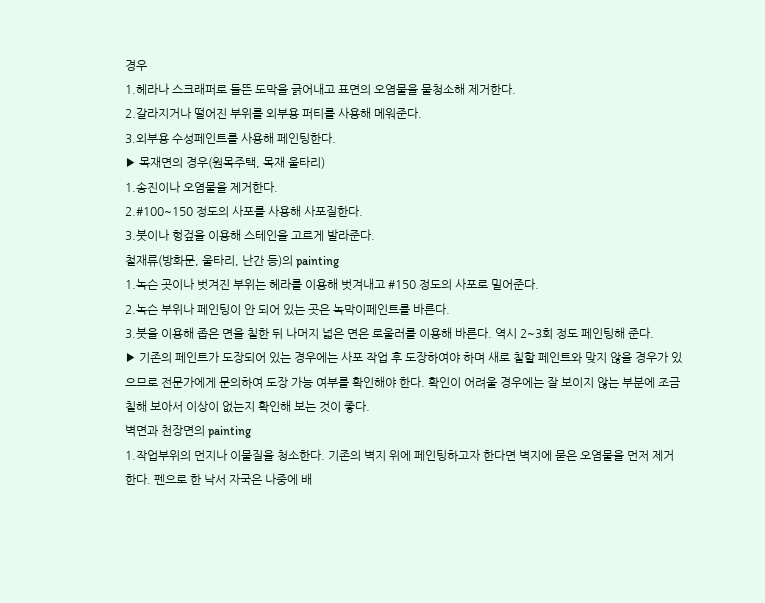경우
1.헤라나 스크래퍼로 들뜬 도막을 긁어내고 표면의 오염물을 물청소해 제거한다.
2.갈라지거나 떨어진 부위를 외부용 퍼티를 사용해 메워준다.
3.외부용 수성페인트를 사용해 페인팅한다.
▶ 목재면의 경우(원목주택, 목재 울타리)
1.송진이나 오염물을 제거한다.
2.#100~150 정도의 사포를 사용해 사포질한다.
3.붓이나 헝겊을 이용해 스테인을 고르게 발라준다.
철재류(방화문, 울타리, 난간 등)의 painting
1.녹슨 곳이나 벗겨진 부위는 헤라를 이용해 벗겨내고 #150 정도의 사포로 밀어준다.
2.녹슨 부위나 페인팅이 안 되어 있는 곳은 녹막이페인트를 바른다.
3.붓을 이용해 좁은 면을 칠한 뒤 나머지 넓은 면은 로울러를 이용해 바른다. 역시 2~3회 정도 페인팅해 준다.
▶ 기존의 페인트가 도장되어 있는 경우에는 사포 작업 후 도장하여야 하며 새로 칠할 페인트와 맞지 않을 경우가 있으므로 전문가에게 문의하여 도장 가능 여부를 확인해야 한다. 확인이 어려울 경우에는 잘 보이지 않는 부분에 조금 칠해 보아서 이상이 없는지 확인해 보는 것이 좋다.
벽면과 천장면의 painting
1.작업부위의 먼지나 이물질을 청소한다. 기존의 벽지 위에 페인팅하고자 한다면 벽지에 묻은 오염물을 먼저 제거한다. 펜으로 한 낙서 자국은 나중에 배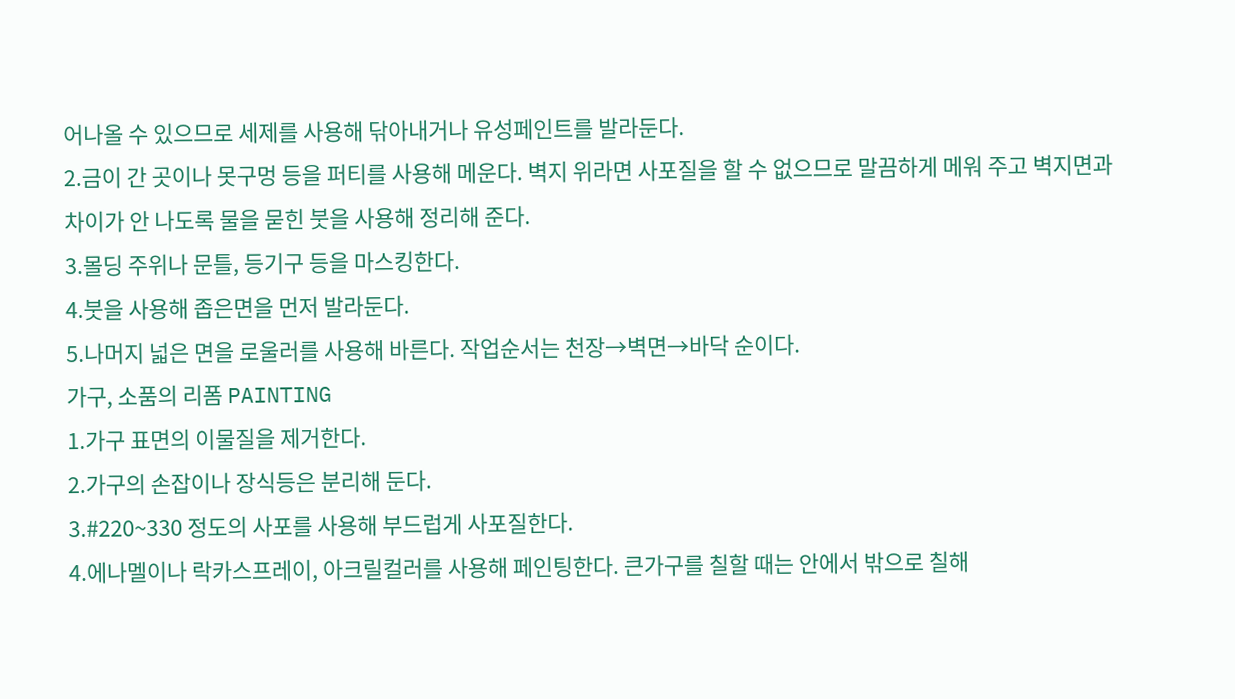어나올 수 있으므로 세제를 사용해 닦아내거나 유성페인트를 발라둔다.
2.금이 간 곳이나 못구멍 등을 퍼티를 사용해 메운다. 벽지 위라면 사포질을 할 수 없으므로 말끔하게 메워 주고 벽지면과 차이가 안 나도록 물을 묻힌 붓을 사용해 정리해 준다.
3.몰딩 주위나 문틀, 등기구 등을 마스킹한다.
4.붓을 사용해 좁은면을 먼저 발라둔다.
5.나머지 넓은 면을 로울러를 사용해 바른다. 작업순서는 천장→벽면→바닥 순이다.
가구, 소품의 리폼 PAINTING
1.가구 표면의 이물질을 제거한다.
2.가구의 손잡이나 장식등은 분리해 둔다.
3.#220~330 정도의 사포를 사용해 부드럽게 사포질한다.
4.에나멜이나 락카스프레이, 아크릴컬러를 사용해 페인팅한다. 큰가구를 칠할 때는 안에서 밖으로 칠해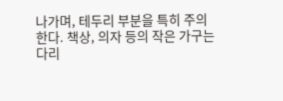나가며, 테두리 부분을 특히 주의한다. 책상, 의자 등의 작은 가구는 다리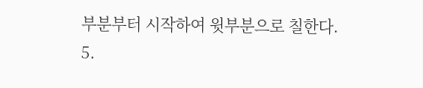부분부터 시작하여 윗부분으로 칠한다.
5.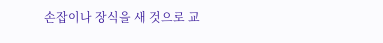손잡이나 장식을 새 것으로 교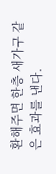환해주면 한층 새가구 같은 효과를 낸다.